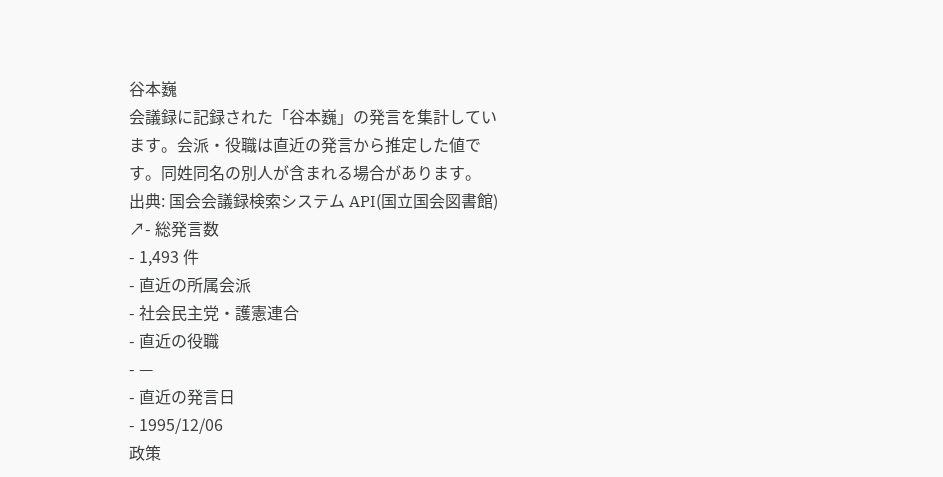谷本巍
会議録に記録された「谷本巍」の発言を集計しています。会派・役職は直近の発言から推定した値です。同姓同名の別人が含まれる場合があります。
出典: 国会会議録検索システム API(国立国会図書館) ↗- 総発言数
- 1,493 件
- 直近の所属会派
- 社会民主党・護憲連合
- 直近の役職
- —
- 直近の発言日
- 1995/12/06
政策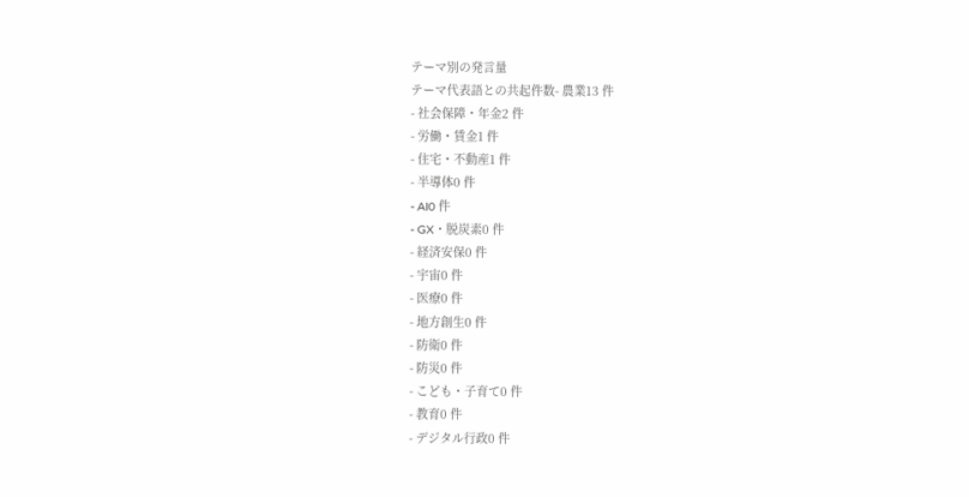テーマ別の発言量
テーマ代表語との共起件数- 農業13 件
- 社会保障・年金2 件
- 労働・賃金1 件
- 住宅・不動産1 件
- 半導体0 件
- AI0 件
- GX・脱炭素0 件
- 経済安保0 件
- 宇宙0 件
- 医療0 件
- 地方創生0 件
- 防衛0 件
- 防災0 件
- こども・子育て0 件
- 教育0 件
- デジタル行政0 件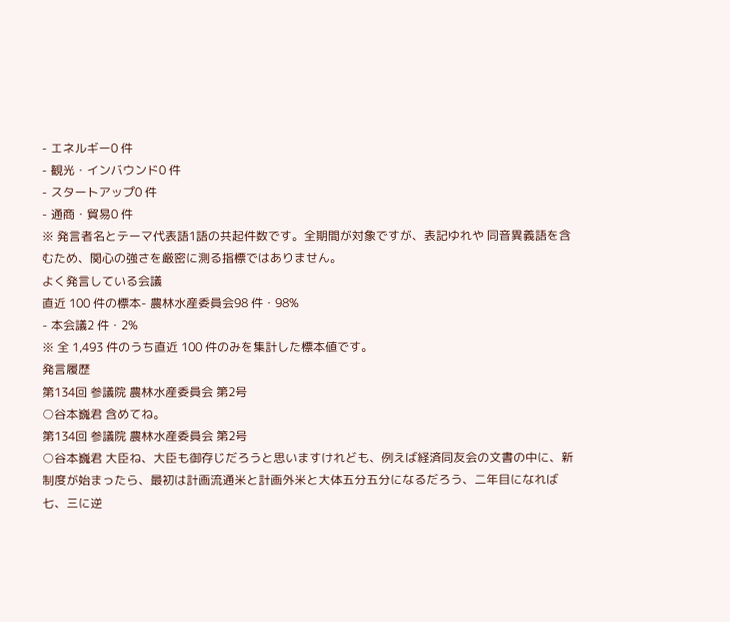- エネルギー0 件
- 観光・インバウンド0 件
- スタートアップ0 件
- 通商・貿易0 件
※ 発言者名とテーマ代表語1語の共起件数です。全期間が対象ですが、表記ゆれや 同音異義語を含むため、関心の強さを厳密に測る指標ではありません。
よく発言している会議
直近 100 件の標本- 農林水産委員会98 件・98%
- 本会議2 件・2%
※ 全 1,493 件のうち直近 100 件のみを集計した標本値です。
発言履歴
第134回 参議院 農林水産委員会 第2号
○谷本巍君 含めてね。
第134回 参議院 農林水産委員会 第2号
○谷本巍君 大臣ね、大臣も御存じだろうと思いますけれども、例えば経済同友会の文書の中に、新制度が始まったら、最初は計画流通米と計画外米と大体五分五分になるだろう、二年目になれば七、三に逆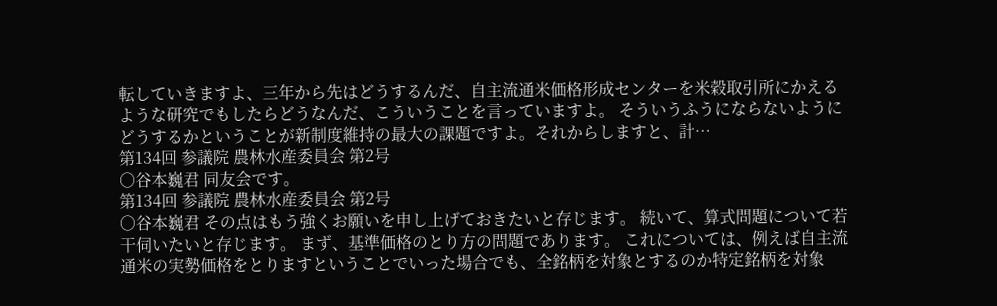転していきますよ、三年から先はどうするんだ、自主流通米価格形成センターを米穀取引所にかえるような研究でもしたらどうなんだ、こういうことを言っていますよ。 そういうふうにならないようにどうするかということが新制度維持の最大の課題ですよ。それからしますと、計…
第134回 参議院 農林水産委員会 第2号
○谷本巍君 同友会です。
第134回 参議院 農林水産委員会 第2号
○谷本巍君 その点はもう強くお願いを申し上げておきたいと存じます。 続いて、算式問題について若干伺いたいと存じます。 まず、基準価格のとり方の問題であります。 これについては、例えば自主流通米の実勢価格をとりますということでいった場合でも、全銘柄を対象とするのか特定銘柄を対象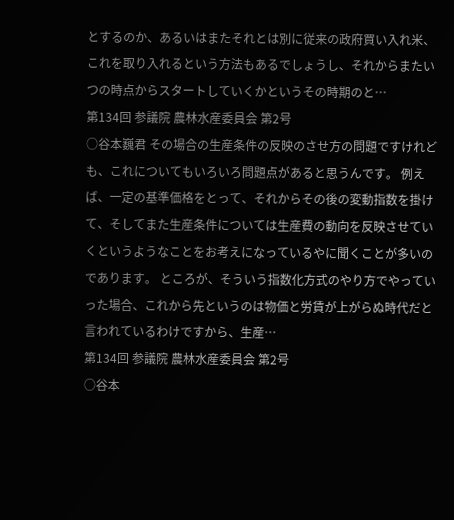とするのか、あるいはまたそれとは別に従来の政府買い入れ米、これを取り入れるという方法もあるでしょうし、それからまたいつの時点からスタートしていくかというその時期のと…
第134回 参議院 農林水産委員会 第2号
○谷本巍君 その場合の生産条件の反映のさせ方の問題ですけれども、これについてもいろいろ問題点があると思うんです。 例えば、一定の基準価格をとって、それからその後の変動指数を掛けて、そしてまた生産条件については生産費の動向を反映させていくというようなことをお考えになっているやに聞くことが多いのであります。 ところが、そういう指数化方式のやり方でやっていった場合、これから先というのは物価と労賃が上がらぬ時代だと言われているわけですから、生産…
第134回 参議院 農林水産委員会 第2号
○谷本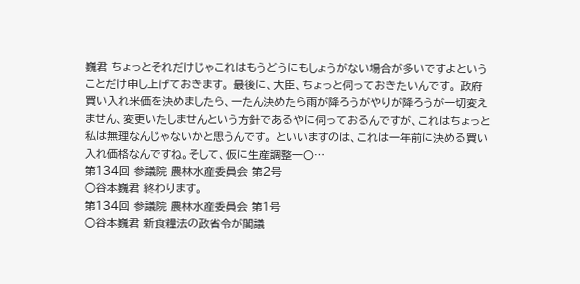巍君 ちょっとそれだけじゃこれはもうどうにもしょうがない場合が多いですよということだけ申し上げておきます。 最後に、大臣、ちょっと伺っておきたいんです。 政府買い入れ米価を決めましたら、一たん決めたら雨が降ろうがやりが降ろうが一切変えません、変更いたしませんという方針であるやに伺っておるんですが、これはちょっと私は無理なんじゃないかと思うんです。 といいますのは、これは一年前に決める買い入れ価格なんですね。そして、仮に生産調整一〇…
第134回 参議院 農林水産委員会 第2号
○谷本巍君 終わります。
第134回 参議院 農林水産委員会 第1号
○谷本巍君 新食糧法の政省令が閣議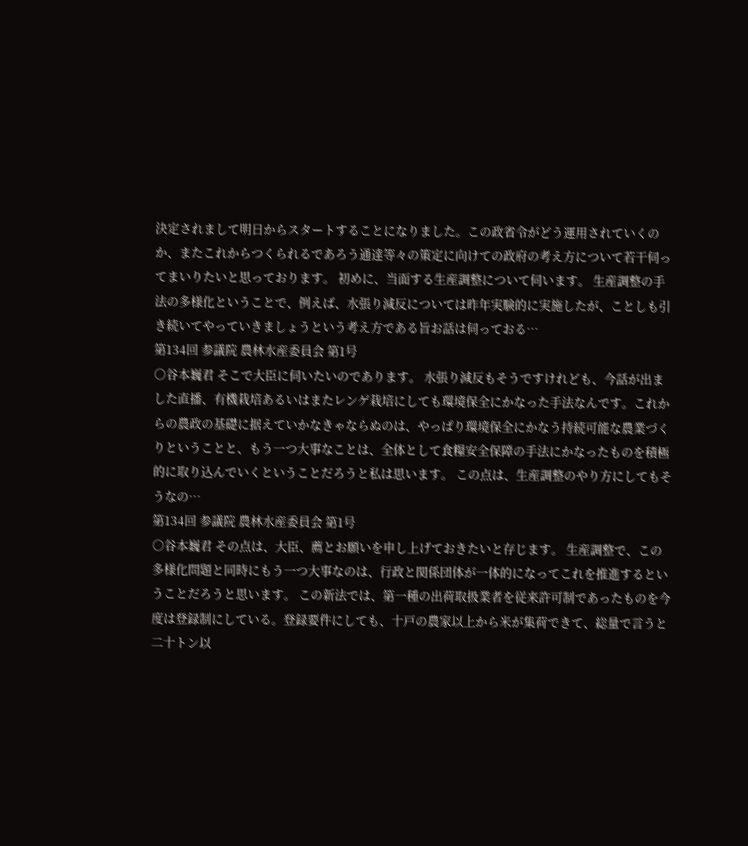決定されまして明日からスタートすることになりました。この政省令がどう運用されていくのか、またこれからつくられるであろう通達等々の策定に向けての政府の考え方について若干伺ってまいりたいと思っております。 初めに、当面する生産調整について伺います。 生産調整の手法の多様化ということで、例えば、水張り減反については昨年実験的に実施したが、ことしも引き続いてやっていきましょうという考え方である旨お話は伺っておる…
第134回 参議院 農林水産委員会 第1号
○谷本巍君 そこで大臣に伺いたいのであります。 水張り減反もそうですけれども、今話が出ました直播、有機栽培あるいはまたレンゲ栽培にしても環境保全にかなった手法なんです。これからの農政の基礎に据えていかなきゃならぬのは、やっぱり環境保全にかなう持続可能な農業づくりということと、もう一つ大事なことは、全体として食糧安全保障の手法にかなったものを積極的に取り込んでいくということだろうと私は思います。 この点は、生産調整のやり方にしてもそうなの…
第134回 参議院 農林水産委員会 第1号
○谷本巍君 その点は、大臣、薦とお願いを申し上げておきたいと存じます。 生産調整で、この多様化問題と同時にもう一つ大事なのは、行政と関係団体が一体的になってこれを推進するということだろうと思います。 この新法では、第一種の出荷取扱業者を従来許可制であったものを今度は登録制にしている。登録要件にしても、十戸の農家以上から米が集荷できて、総量で言うと二十トン以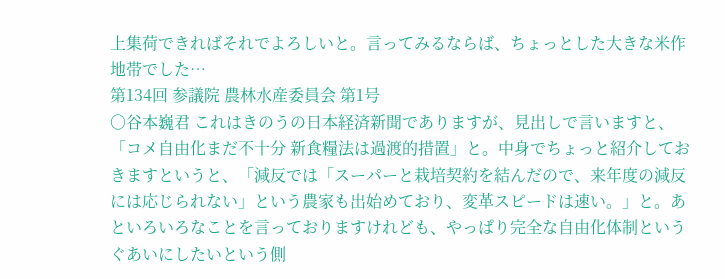上集荷できればそれでよろしいと。言ってみるならば、ちょっとした大きな米作地帯でした…
第134回 参議院 農林水産委員会 第1号
○谷本巍君 これはきのうの日本経済新聞でありますが、見出しで言いますと、「コメ自由化まだ不十分 新食糧法は過渡的措置」と。中身でちょっと紹介しておきますというと、「減反では「スーパーと栽培契約を結んだので、来年度の減反には応じられない」という農家も出始めており、変革スピードは速い。」と。あといろいろなことを言っておりますけれども、やっぱり完全な自由化体制というぐあいにしたいという側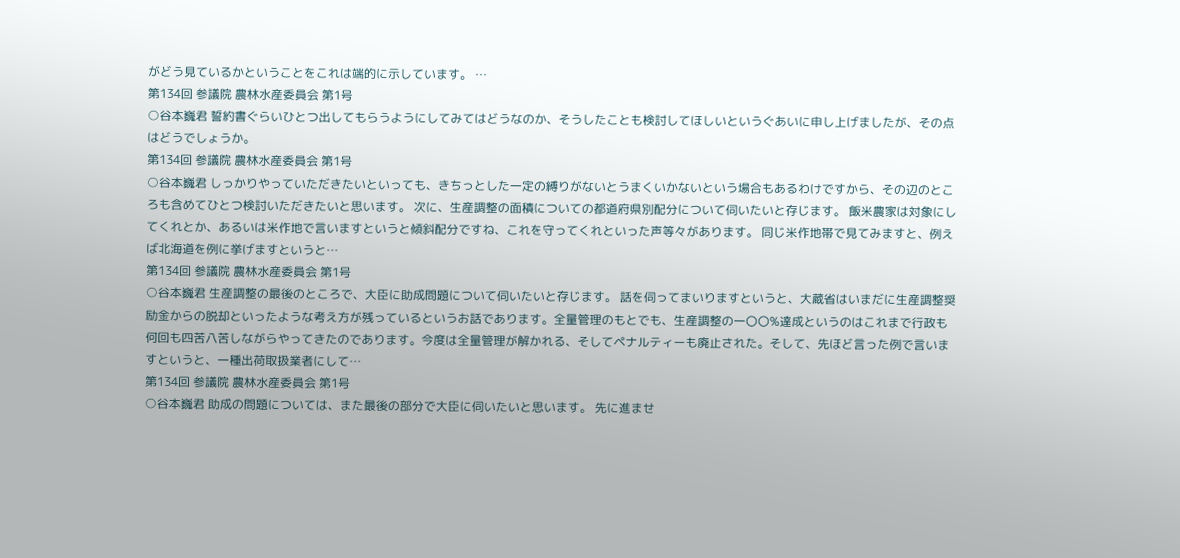がどう見ているかということをこれは端的に示しています。 …
第134回 参議院 農林水産委員会 第1号
○谷本巍君 誓約書ぐらいひとつ出してもらうようにしてみてはどうなのか、そうしたことも検討してほしいというぐあいに申し上げましたが、その点はどうでしょうか。
第134回 参議院 農林水産委員会 第1号
○谷本巍君 しっかりやっていただきたいといっても、きちっとした一定の縛りがないとうまくいかないという場合もあるわけですから、その辺のところも含めてひとつ検討いただきたいと思います。 次に、生産調整の面積についての都道府県別配分について伺いたいと存じます。 飯米農家は対象にしてくれとか、あるいは米作地で言いますというと傾斜配分ですね、これを守ってくれといった声等々があります。 同じ米作地帯で見てみますと、例えば北海道を例に挙げますというと…
第134回 参議院 農林水産委員会 第1号
○谷本巍君 生産調整の最後のところで、大臣に助成問題について伺いたいと存じます。 話を伺ってまいりますというと、大蔵省はいまだに生産調整奨励金からの脱却といったような考え方が残っているというお話であります。全量管理のもとでも、生産調整の一〇〇%達成というのはこれまで行政も何回も四苦八苦しながらやってきたのであります。今度は全量管理が解かれる、そしてペナルティーも廃止された。そして、先ほど言った例で言いますというと、一種出荷取扱業者にして…
第134回 参議院 農林水産委員会 第1号
○谷本巍君 助成の問題については、また最後の部分で大臣に伺いたいと思います。 先に進ませ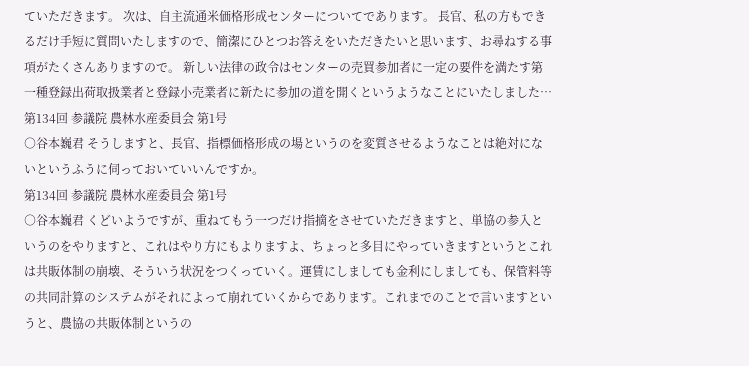ていただきます。 次は、自主流通米価格形成センターについてであります。 長官、私の方もできるだけ手短に質問いたしますので、簡潔にひとつお答えをいただきたいと思います、お尋ねする事項がたくさんありますので。 新しい法律の政令はセンターの売買参加者に一定の要件を満たす第一種登録出荷取扱業者と登録小売業者に新たに参加の道を開くというようなことにいたしました…
第134回 参議院 農林水産委員会 第1号
○谷本巍君 そうしますと、長官、指標価格形成の場というのを変質させるようなことは絶対にないというふうに伺っておいていいんですか。
第134回 参議院 農林水産委員会 第1号
○谷本巍君 くどいようですが、重ねてもう一つだけ指摘をさせていただきますと、単協の参入というのをやりますと、これはやり方にもよりますよ、ちょっと多目にやっていきますというとこれは共販体制の崩壊、そういう状況をつくっていく。運賃にしましても金利にしましても、保管料等の共同計算のシステムがそれによって崩れていくからであります。これまでのことで言いますというと、農協の共販体制というの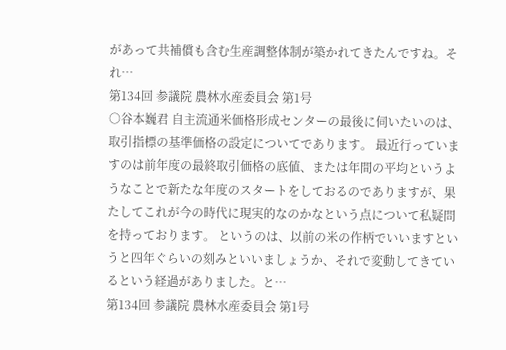があって共補償も含む生産調整体制が築かれてきたんですね。それ…
第134回 参議院 農林水産委員会 第1号
○谷本巍君 自主流通米価格形成センターの最後に伺いたいのは、取引指標の基準価格の設定についてであります。 最近行っていますのは前年度の最終取引価格の底値、または年間の平均というようなことで新たな年度のスタートをしておるのでありますが、果たしてこれが今の時代に現実的なのかなという点について私疑問を持っております。 というのは、以前の米の作柄でいいますというと四年ぐらいの刻みといいましょうか、それで変動してきているという経過がありました。と…
第134回 参議院 農林水産委員会 第1号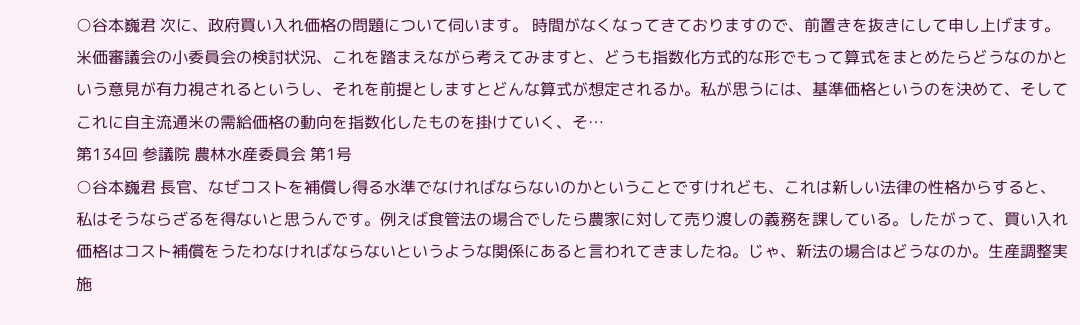○谷本巍君 次に、政府買い入れ価格の問題について伺います。 時間がなくなってきておりますので、前置きを抜きにして申し上げます。 米価審議会の小委員会の検討状況、これを踏まえながら考えてみますと、どうも指数化方式的な形でもって算式をまとめたらどうなのかという意見が有力視されるというし、それを前提としますとどんな算式が想定されるか。私が思うには、基準価格というのを決めて、そしてこれに自主流通米の需給価格の動向を指数化したものを掛けていく、そ…
第134回 参議院 農林水産委員会 第1号
○谷本巍君 長官、なぜコストを補償し得る水準でなければならないのかということですけれども、これは新しい法律の性格からすると、私はそうならざるを得ないと思うんです。例えば食管法の場合でしたら農家に対して売り渡しの義務を課している。したがって、買い入れ価格はコスト補償をうたわなければならないというような関係にあると言われてきましたね。じゃ、新法の場合はどうなのか。生産調整実施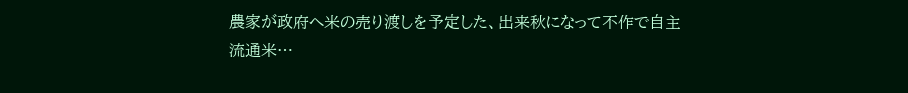農家が政府へ米の売り渡しを予定した、出来秋になって不作で自主流通米…